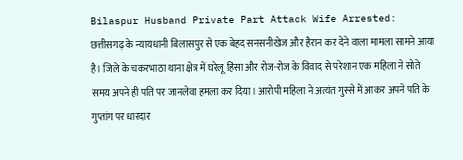Bilaspur Husband Private Part Attack Wife Arrested: छत्तीसगढ़ के न्यायधानी बिलासपुर से एक बेहद सनसनीखेज और हैरान कर देने वाला मामला सामने आया है। जिले के चकरभाठा थाना क्षेत्र में घरेलू हिंसा और रोज-रोज के विवाद से परेशान एक महिला ने सोते समय अपने ही पति पर जानलेवा हमला कर दिया। आरोपी महिला ने अत्यंत गुस्से में आकर अपने पति के गुप्तांग पर धारदार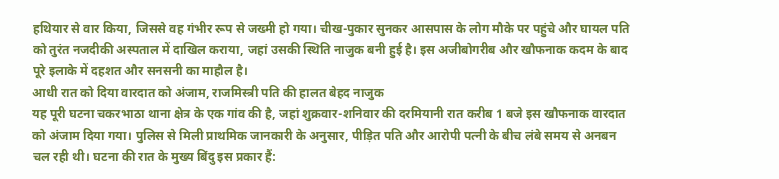हथियार से वार किया, जिससे वह गंभीर रूप से जख्मी हो गया। चीख-पुकार सुनकर आसपास के लोग मौके पर पहुंचे और घायल पति को तुरंत नजदीकी अस्पताल में दाखिल कराया, जहां उसकी स्थिति नाजुक बनी हुई है। इस अजीबोगरीब और खौफनाक कदम के बाद पूरे इलाके में दहशत और सनसनी का माहौल है।
आधी रात को दिया वारदात को अंजाम, राजमिस्त्री पति की हालत बेहद नाजुक
यह पूरी घटना चकरभाठा थाना क्षेत्र के एक गांव की है, जहां शुक्रवार-शनिवार की दरमियानी रात करीब 1 बजे इस खौफनाक वारदात को अंजाम दिया गया। पुलिस से मिली प्राथमिक जानकारी के अनुसार, पीड़ित पति और आरोपी पत्नी के बीच लंबे समय से अनबन चल रही थी। घटना की रात के मुख्य बिंदु इस प्रकार हैं: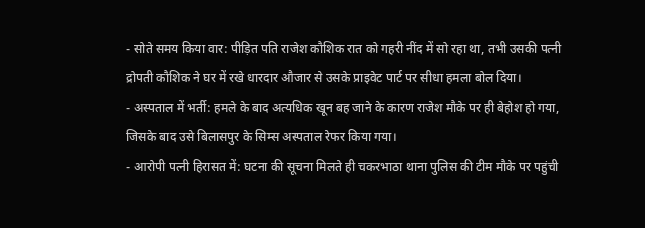- सोते समय किया वार: पीड़ित पति राजेश कौशिक रात को गहरी नींद में सो रहा था, तभी उसकी पत्नी द्रोपती कौशिक ने घर में रखे धारदार औजार से उसके प्राइवेट पार्ट पर सीधा हमला बोल दिया।
- अस्पताल में भर्ती: हमले के बाद अत्यधिक खून बह जाने के कारण राजेश मौके पर ही बेहोश हो गया, जिसके बाद उसे बिलासपुर के सिम्स अस्पताल रेफर किया गया।
- आरोपी पत्नी हिरासत में: घटना की सूचना मिलते ही चकरभाठा थाना पुलिस की टीम मौके पर पहुंची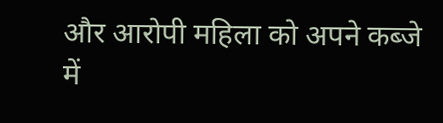और आरोपी महिला को अपने कब्जे में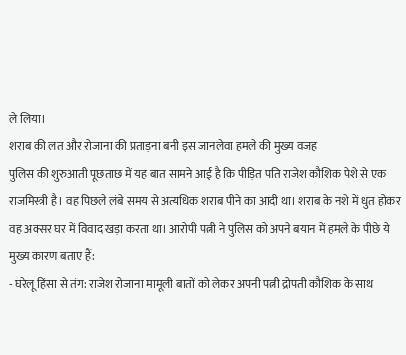ले लिया।
शराब की लत और रोजाना की प्रताड़ना बनी इस जानलेवा हमले की मुख्य वजह
पुलिस की शुरुआती पूछताछ में यह बात सामने आई है कि पीड़ित पति राजेश कौशिक पेशे से एक राजमिस्त्री है। वह पिछले लंबे समय से अत्यधिक शराब पीने का आदी था। शराब के नशे में धुत होकर वह अक्सर घर में विवाद खड़ा करता था। आरोपी पत्नी ने पुलिस को अपने बयान में हमले के पीछे ये मुख्य कारण बताए हैं:
- घरेलू हिंसा से तंग: राजेश रोजाना मामूली बातों को लेकर अपनी पत्नी द्रोपती कौशिक के साथ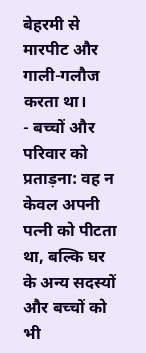बेहरमी से मारपीट और गाली-गलौज करता था।
- बच्चों और परिवार को प्रताड़ना: वह न केवल अपनी पत्नी को पीटता था, बल्कि घर के अन्य सदस्यों और बच्चों को भी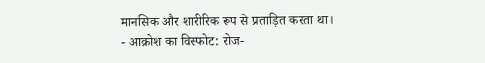मानसिक और शारीरिक रूप से प्रताड़ित करता था।
- आक्रोश का विस्फोट: रोज-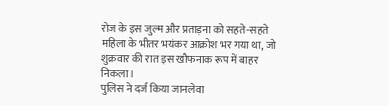रोज के इस जुल्म और प्रताड़ना को सहते-सहते महिला के भीतर भयंकर आक्रोश भर गया था, जो शुक्रवार की रात इस खौफनाक रूप में बाहर निकला।
पुलिस ने दर्ज किया जानलेवा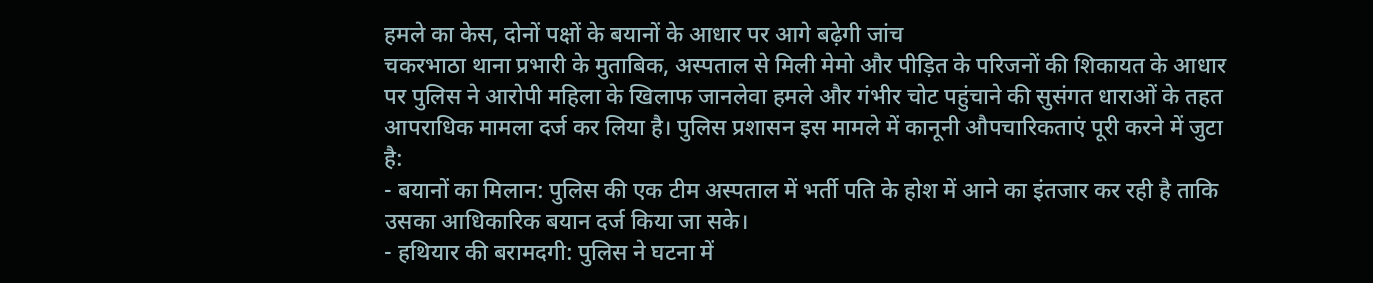हमले का केस, दोनों पक्षों के बयानों के आधार पर आगे बढ़ेगी जांच
चकरभाठा थाना प्रभारी के मुताबिक, अस्पताल से मिली मेमो और पीड़ित के परिजनों की शिकायत के आधार पर पुलिस ने आरोपी महिला के खिलाफ जानलेवा हमले और गंभीर चोट पहुंचाने की सुसंगत धाराओं के तहत आपराधिक मामला दर्ज कर लिया है। पुलिस प्रशासन इस मामले में कानूनी औपचारिकताएं पूरी करने में जुटा है:
- बयानों का मिलान: पुलिस की एक टीम अस्पताल में भर्ती पति के होश में आने का इंतजार कर रही है ताकि उसका आधिकारिक बयान दर्ज किया जा सके।
- हथियार की बरामदगी: पुलिस ने घटना में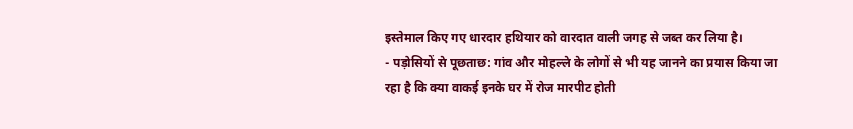इस्तेमाल किए गए धारदार हथियार को वारदात वाली जगह से जब्त कर लिया है।
- पड़ोसियों से पूछताछ: गांव और मोहल्ले के लोगों से भी यह जानने का प्रयास किया जा रहा है कि क्या वाकई इनके घर में रोज मारपीट होती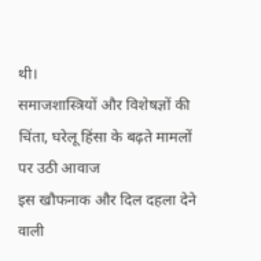थी।
समाजशास्त्रियों और विशेषज्ञों की चिंता, घरेलू हिंसा के बढ़ते मामलों पर उठी आवाज
इस खौफनाक और दिल दहला देने वाली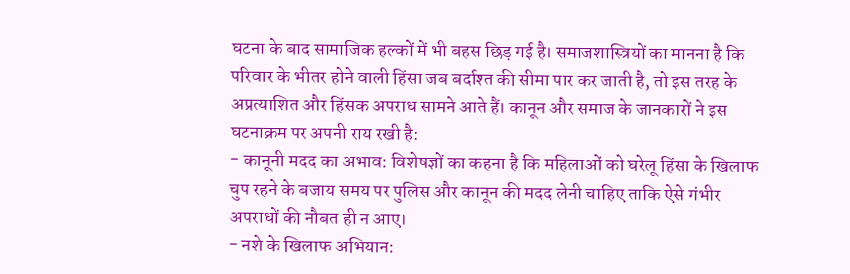घटना के बाद सामाजिक हल्कों में भी बहस छिड़ गई है। समाजशास्त्रियों का मानना है कि परिवार के भीतर होने वाली हिंसा जब बर्दाश्त की सीमा पार कर जाती है, तो इस तरह के अप्रत्याशित और हिंसक अपराध सामने आते हैं। कानून और समाज के जानकारों ने इस घटनाक्रम पर अपनी राय रखी है:
- कानूनी मदद का अभाव: विशेषज्ञों का कहना है कि महिलाओं को घरेलू हिंसा के खिलाफ चुप रहने के बजाय समय पर पुलिस और कानून की मदद लेनी चाहिए ताकि ऐसे गंभीर अपराधों की नौबत ही न आए।
- नशे के खिलाफ अभियान: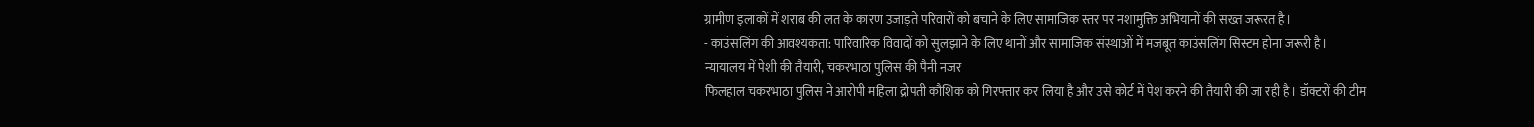ग्रामीण इलाकों में शराब की लत के कारण उजाड़ते परिवारों को बचाने के लिए सामाजिक स्तर पर नशामुक्ति अभियानों की सख्त जरूरत है।
- काउंसलिंग की आवश्यकता: पारिवारिक विवादों को सुलझाने के लिए थानों और सामाजिक संस्थाओं में मजबूत काउंसलिंग सिस्टम होना जरूरी है।
न्यायालय में पेशी की तैयारी, चकरभाठा पुलिस की पैनी नजर
फिलहाल चकरभाठा पुलिस ने आरोपी महिला द्रोपती कौशिक को गिरफ्तार कर लिया है और उसे कोर्ट में पेश करने की तैयारी की जा रही है। डॉक्टरों की टीम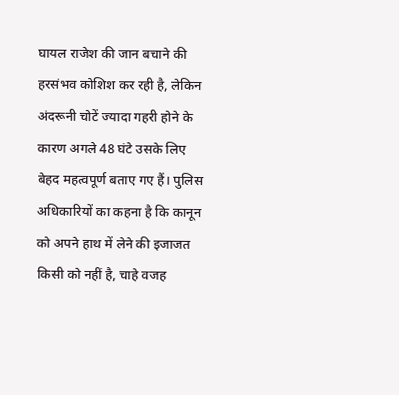घायल राजेश की जान बचाने की हरसंभव कोशिश कर रही है, लेकिन अंदरूनी चोटें ज्यादा गहरी होने के कारण अगले 48 घंटे उसके लिए बेहद महत्वपूर्ण बताए गए हैं। पुलिस अधिकारियों का कहना है कि कानून को अपने हाथ में लेने की इजाजत किसी को नहीं है, चाहे वजह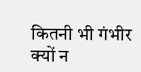कितनी भी गंभीर क्यों न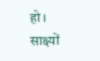हो। साक्ष्यों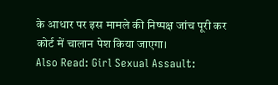के आधार पर इस मामले की निष्पक्ष जांच पूरी कर कोर्ट में चालान पेश किया जाएगा।
Also Read: Girl Sexual Assault: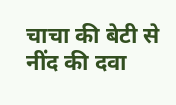चाचा की बेटी से नींद की दवा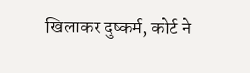खिलाकर दुष्कर्म, कोर्ट ने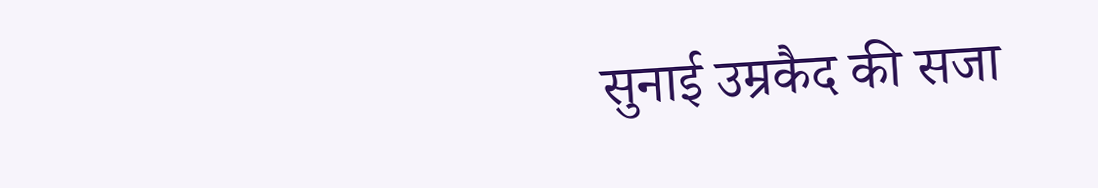सुनाई उम्रकैद की सजा